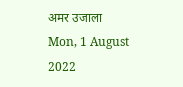अमर उजाला
Mon, 1 August 2022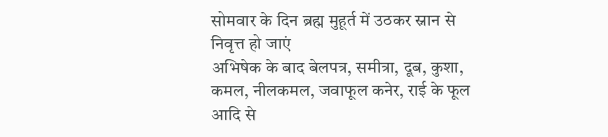सोमवार के दिन ब्रह्म मुहूर्त में उठकर स्नान से निवृत्त हो जाएं
अभिषेक के बाद बेलपत्र, समीत्रा, दूब, कुशा, कमल, नीलकमल, जवाफूल कनेर, राई के फूल आदि से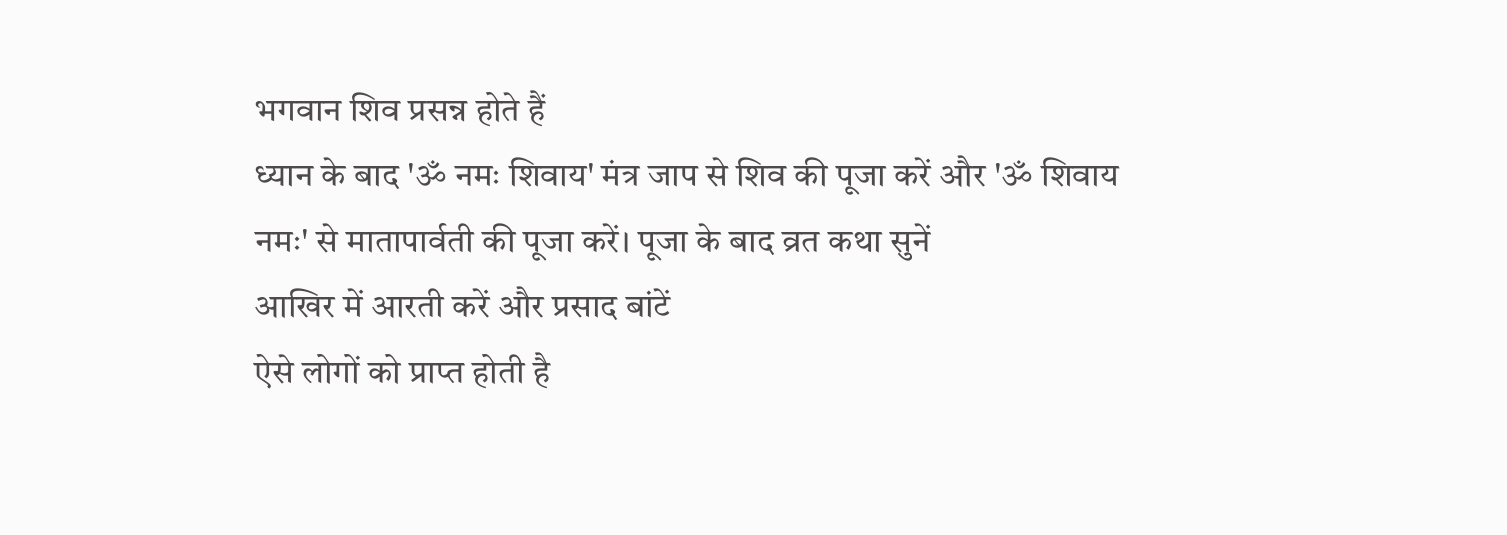भगवान शिव प्रसन्न होते हैं
ध्यान के बाद 'ॐ नमः शिवाय' मंत्र जाप से शिव की पूजा करें और 'ॐ शिवाय नमः' से मातापार्वती की पूजा करें। पूजा के बाद व्रत कथा सुनें
आखिर में आरती करें और प्रसाद बांटें
ऐसे लोगों को प्राप्त होती है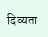दिव्यता